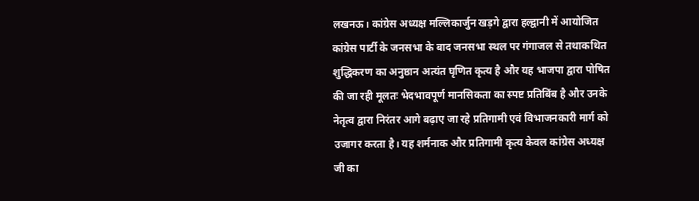लखनऊ। कांग्रेस अध्यक्ष मल्लिकार्जुन खड़गे द्वारा हल्द्वानी में आयोजित कांग्रेस पार्टी के जनसभा के बाद जनसभा स्थल पर गंगाजल से तथाकथित शुद्धिकरण का अनुष्ठान अत्यंत घृणित कृत्य है और यह भाजपा द्वारा पोषित की जा रही मूलतः भेदभावपूर्ण मानसिकता का स्पष्ट प्रतिबिंब है और उनके नेतृत्व द्वारा निरंतर आगे बढ़ाए जा रहे प्रतिगामी एवं विभाजनकारी मार्ग को उजागर करता है। यह शर्मनाक और प्रतिगामी कृत्य केवल कांग्रेस अध्यक्ष जी का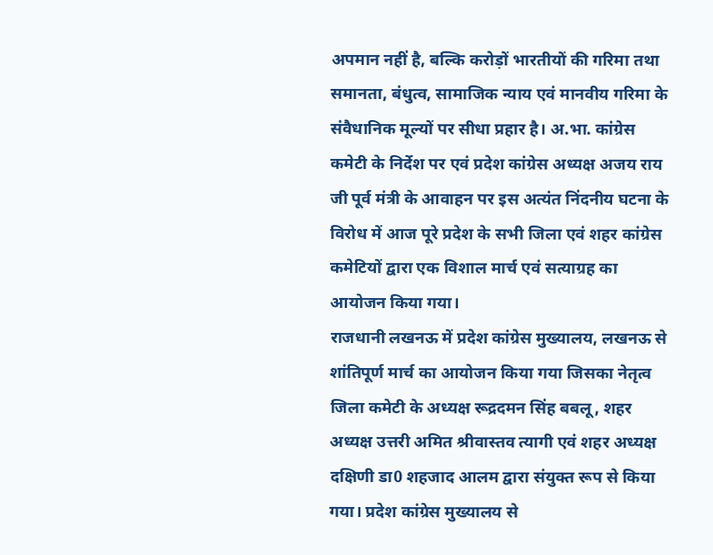अपमान नहीं है, बल्कि करोड़ों भारतीयों की गरिमा तथा समानता, बंधुत्व, सामाजिक न्याय एवं मानवीय गरिमा के संवैधानिक मूल्यों पर सीधा प्रहार है। अ.भा. कांग्रेस कमेटी के निर्देश पर एवं प्रदेश कांग्रेस अध्यक्ष अजय राय जी पूर्व मंत्री के आवाहन पर इस अत्यंत निंदनीय घटना के विरोध में आज पूरे प्रदेश के सभी जिला एवं शहर कांग्रेस कमेटियों द्वारा एक विशाल मार्च एवं सत्याग्रह का आयोजन किया गया।
राजधानी लखनऊ में प्रदेश कांग्रेस मुख्यालय, लखनऊ से शांतिपूर्ण मार्च का आयोजन किया गया जिसका नेतृत्व जिला कमेटी के अध्यक्ष रूद्रदमन सिंह बबलू, शहर अध्यक्ष उत्तरी अमित श्रीवास्तव त्यागी एवं शहर अध्यक्ष दक्षिणी डा0 शहजाद आलम द्वारा संयुक्त रूप से किया गया। प्रदेश कांग्रेस मुख्यालय से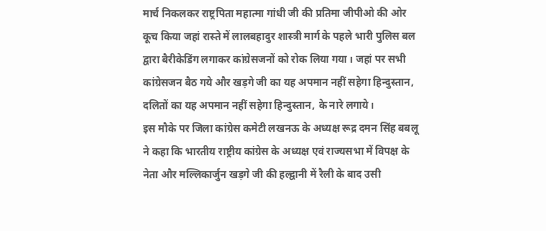मार्च निकलकर राष्ट्रपिता महात्मा गांधी जी की प्रतिमा जीपीओ की ओर कूच किया जहां रास्ते में लालबहादुर शास्त्री मार्ग के पहले भारी पुलिस बल द्वारा बैरीकेडिंग लगाकर कांग्रेसजनों को रोक लिया गया। जहां पर सभी कांग्रेसजन बैठ गये और खड़गे जी का यह अपमान नहीं सहेगा हिन्दुस्तान, दलितों का यह अपमान नहीं सहेगा हिन्दुस्तान, के नारे लगाये।
इस मौके पर जिला कांग्रेस कमेटी लखनऊ के अध्यक्ष रूद्र दमन सिंह बबलू ने कहा कि भारतीय राष्ट्रीय कांग्रेस के अध्यक्ष एवं राज्यसभा में विपक्ष के नेता और मल्लिकार्जुन खड़गे जी की हल्द्वानी में रैली के बाद उसी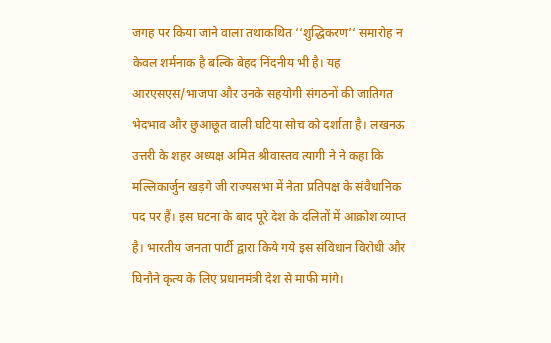जगह पर किया जाने वाला तथाकथित ‘‘शुद्धिकरण‘‘ समारोह न केवल शर्मनाक है बल्कि बेहद निंदनीय भी है। यह आरएसएस/भाजपा और उनके सहयोगी संगठनों की जातिगत भेदभाव और छुआछूत वाली घटिया सोच को दर्शाता है। लखनऊ उत्तरी के शहर अध्यक्ष अमित श्रीवास्तव त्यागी ने ने कहा कि मल्लिकार्जुन खड़गे जी राज्यसभा में नेता प्रतिपक्ष के संवैधानिक पद पर हैं। इस घटना के बाद पूरे देश के दलितों में आक्रोश व्याप्त है। भारतीय जनता पार्टी द्वारा किये गये इस संविधान विरोधी और घिनौने कृत्य के लिए प्रधानमंत्री देश से माफी मांगे।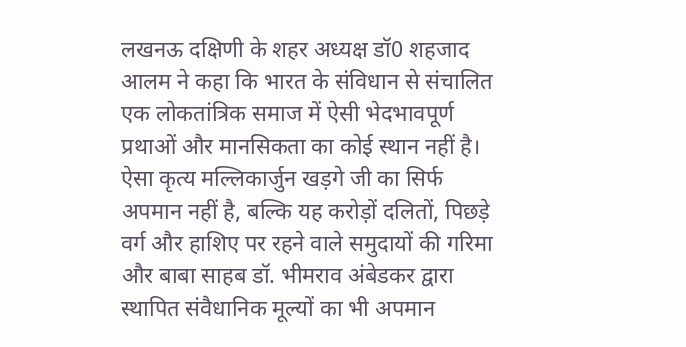लखनऊ दक्षिणी के शहर अध्यक्ष डॉ0 शहजाद आलम ने कहा कि भारत के संविधान से संचालित एक लोकतांत्रिक समाज में ऐसी भेदभावपूर्ण प्रथाओं और मानसिकता का कोई स्थान नहीं है। ऐसा कृत्य मल्लिकार्जुन खड़गे जी का सिर्फ अपमान नहीं है, बल्कि यह करोड़ों दलितों, पिछड़े वर्ग और हाशिए पर रहने वाले समुदायों की गरिमा और बाबा साहब डॉ. भीमराव अंबेडकर द्वारा स्थापित संवैधानिक मूल्यों का भी अपमान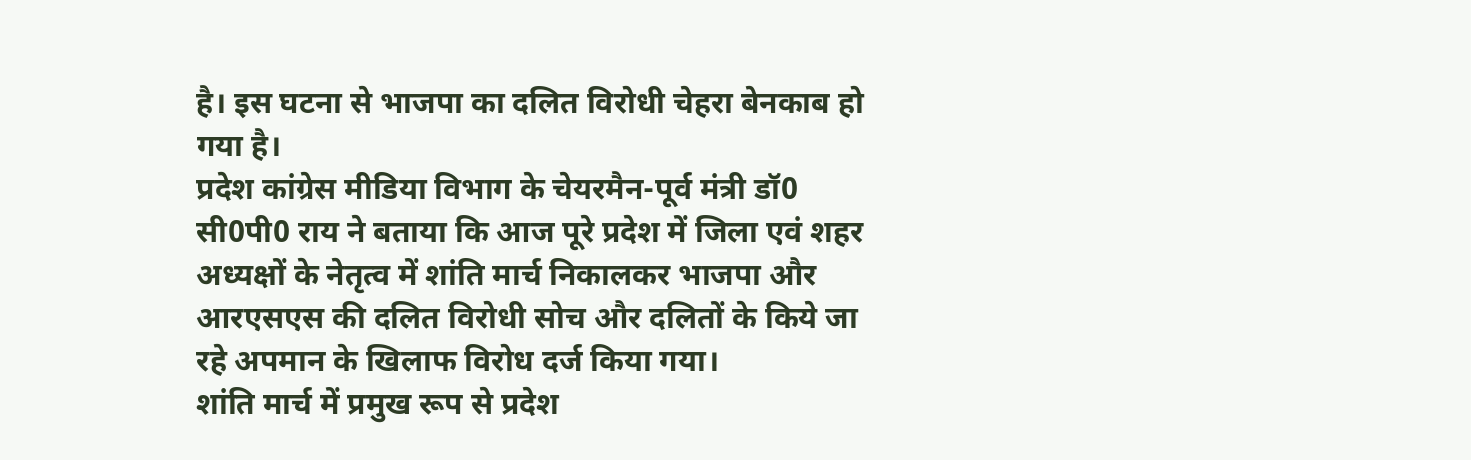है। इस घटना से भाजपा का दलित विरोधी चेहरा बेनकाब हो गया है।
प्रदेश कांग्रेस मीडिया विभाग के चेयरमैन-पूर्व मंत्री डॉ0 सी0पी0 राय ने बताया कि आज पूरे प्रदेश में जिला एवं शहर अध्यक्षों के नेतृत्व में शांति मार्च निकालकर भाजपा और आरएसएस की दलित विरोधी सोच और दलितों के किये जा रहे अपमान के खिलाफ विरोध दर्ज किया गया।
शांति मार्च में प्रमुख रूप से प्रदेश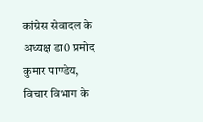कांग्रेस सेवादल के अध्यक्ष डा0 प्रमोद कुमार पाण्डेय, विचार विभाग के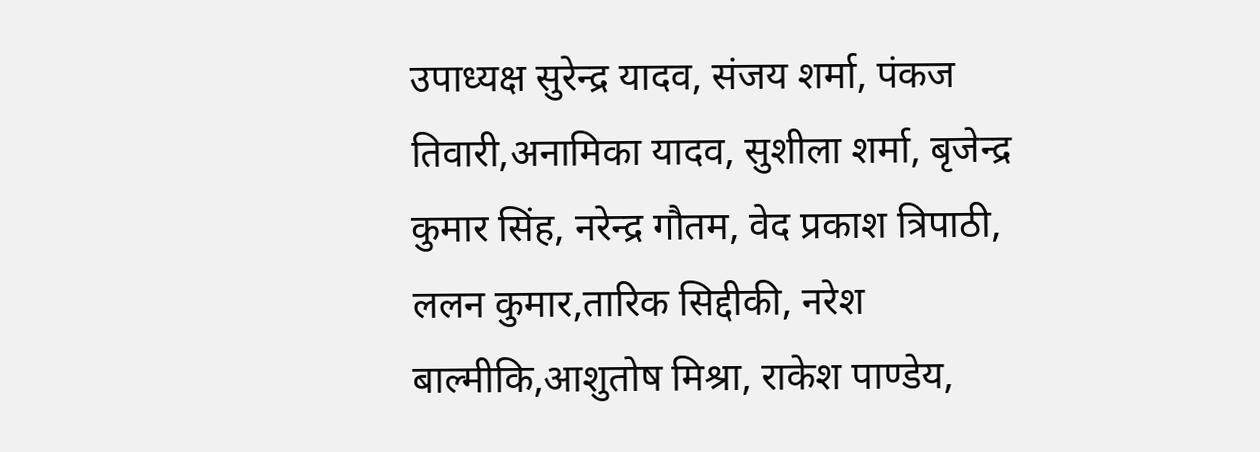उपाध्यक्ष सुरेन्द्र यादव, संजय शर्मा, पंकज तिवारी,अनामिका यादव, सुशीला शर्मा, बृजेन्द्र कुमार सिंह, नरेन्द्र गौतम, वेद प्रकाश त्रिपाठी, ललन कुमार,तारिक सिद्दीकी, नरेश बाल्मीकि,आशुतोष मिश्रा, राकेश पाण्डेय,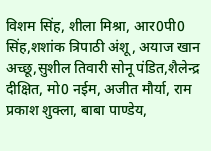विशम सिंह, शीला मिश्रा, आर0पी0 सिंह,शशांक त्रिपाठी अंशू, अयाज खान अच्छू,सुशील तिवारी सोनू पंडित,शैलेन्द्र दीक्षित, मो0 नईम, अजीत मौर्या, राम प्रकाश शुक्ला, बाबा पाण्डेय,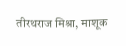तीरथराज मिश्रा, माशूक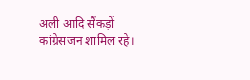अली आदि सैंकड़ों कांग्रेसजन शामिल रहे।